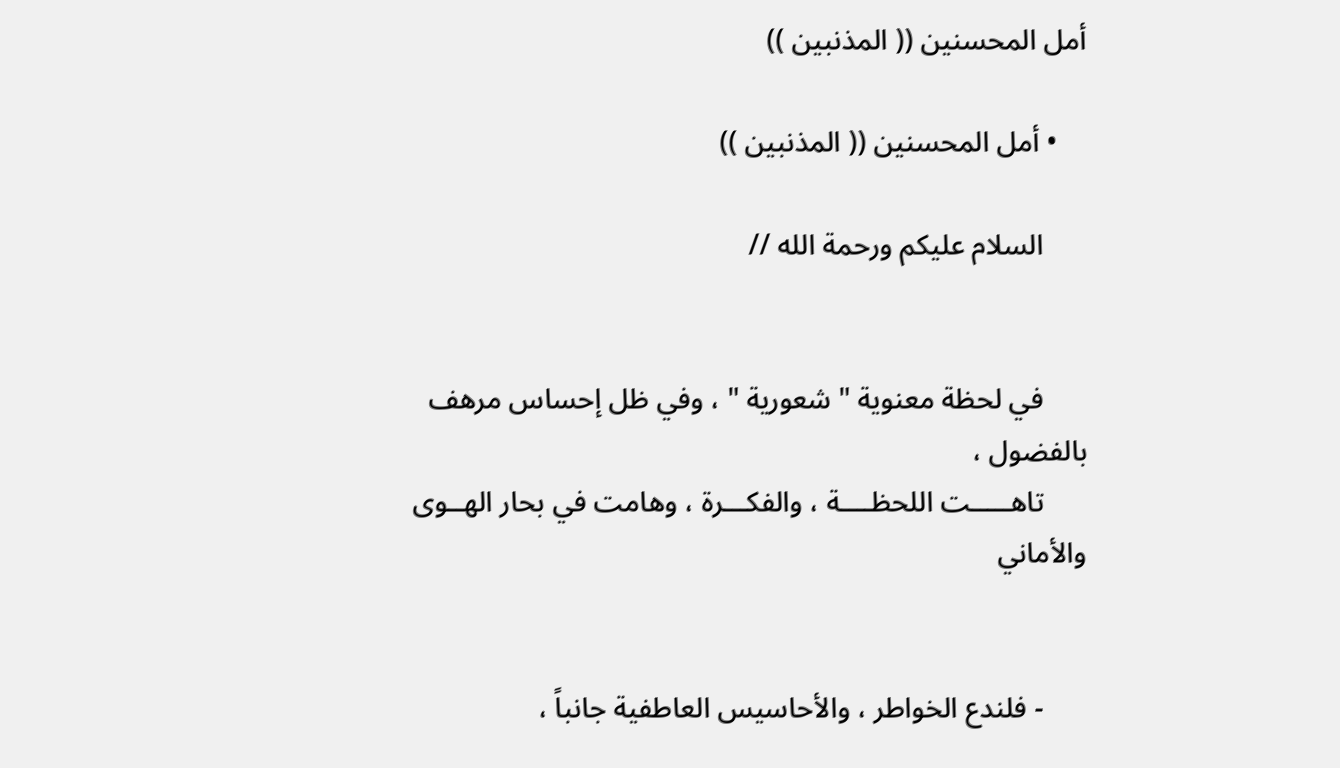أمل المحسنين (( المذنبين ))

    • أمل المحسنين (( المذنبين ))

      السلام عليكم ورحمة الله //


      في لحظة معنوية " شعورية " ، وفي ظل إحساس مرهف بالفضول ،
      تاهـــــت اللحظــــة ، والفكـــرة ، وهامت في بحار الهــوى والأماني


      - فلندع الخواطر ، والأحاسيس العاطفية جانباً ،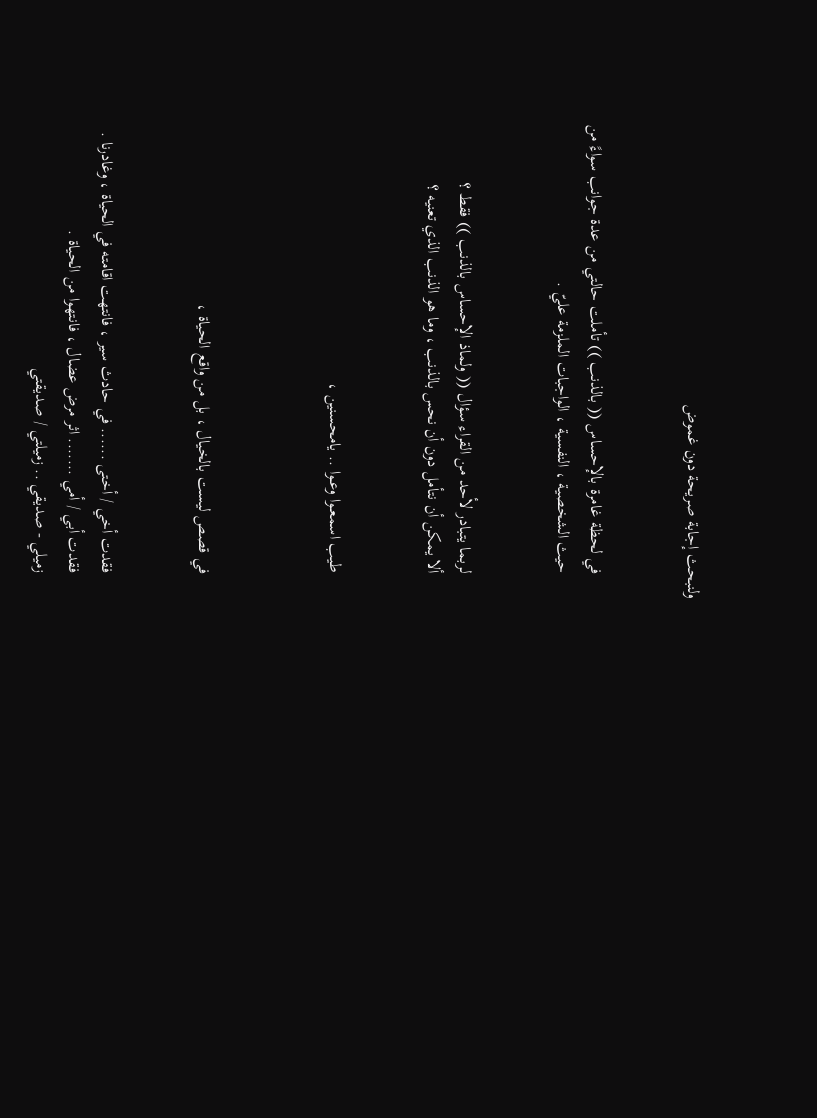ولنبحث إجابة صريحة دون غموض


      في لحظة غامرة بالإحساس (( بالذنب )) تأملت حالتي من عدة جوانب سواءً من
      حيث الشخصية ، النفسية ، الواجبات الملزمة عليّ .


      لربما يتبادر لأحد من القراء سؤال (( ولماذ الإحساس بالذنب )) فقط ؟
      ألا يمكن أن نتأمل دون أن نحس بالذنب ، وما هو الذنب الذي تعنيه ؟


      طيب اسمعــوا وعــوا .. يامحسنين ،



      في قصص ليست بالخيال ، بل من واقع الحياة ،


      فقدت أخي / أختى ...... في حادث سير ، فانتهت اقامته في الحياة ، وغادرنا .
      فقدت أبي / أمي ....... اثر مرض عضال ، فانتهوا من الحياة .
      زميلي - صديقي .. زميلتي / صديقتي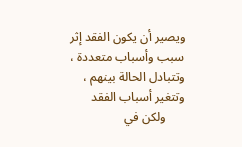ويصير أن يكون الفقد إثر سبب وأسباب متعددة ، وتتبادل الحالة بينهم ، وتتغير أسباب الفقد
      ولكن في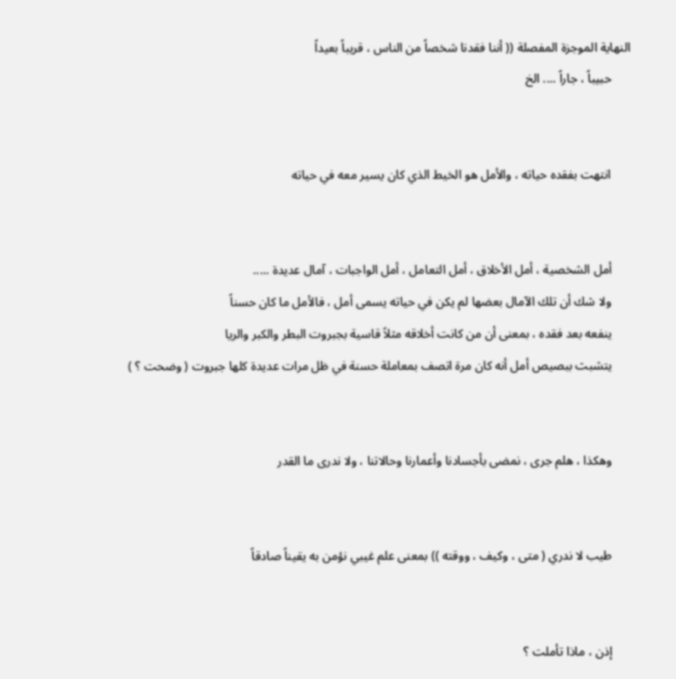النهاية الموجزة المفصلة (( أننا فقدنا شخصاً من الناس ، قريباً بعيداً
      حبيباً ، جاراً .... الخ


      انتهت بفقده حياته ، والأمل هو الخيط الذي كان يسير معه في حياته


      أمل الشخصية ، أمل الأخلاق ، أمل التعامل ، أمل الواجبات ، آمال عديدة .....
      ولا شك أن تلك الآمال بعضها لم يكن في حياته يسمى أمل ، فالأمل ما كان حسناً
      ينفعه بعد فقده ، بمعنى أن من كانت أخلاقه مثلاً قاسية بجبروت البطر والكبر والريا
      يتشبث ببصيص أمل أنه كان مرة اتصف بمعاملة حسنة في ظل مرات عديدة كلها جبروت ( وضحت ؟ )


      وهكذا ، هلم جرى ، نمضى بأجسادنا وأعمارنا وحالاتنا ، ولا ندرى ما القدر


      طيب لا ندري ( متى ، وكيف ، ووقته )) بمعنى علم غيبي نؤمن به يقيناً صادقاً


      إذن ، ماذا تأملت ؟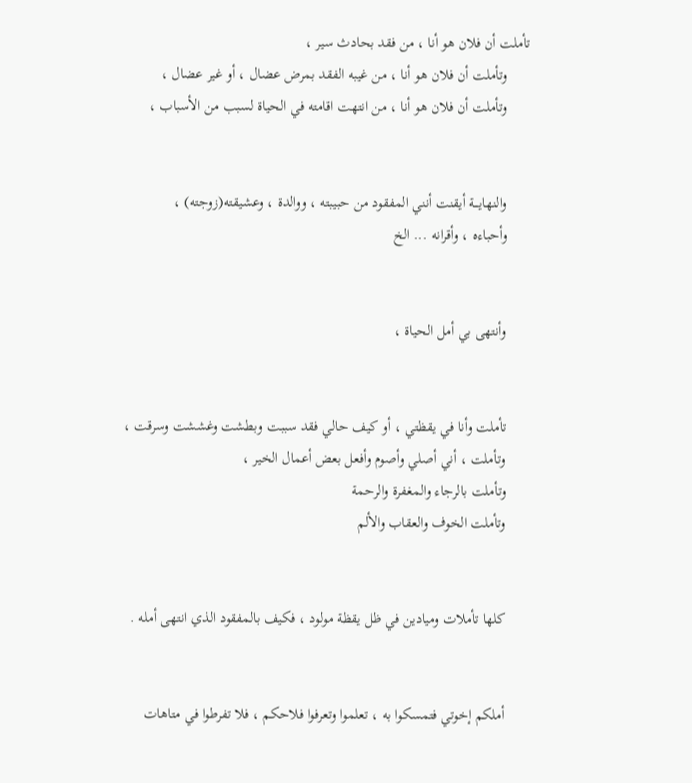تأملت أن فلان هو أنا ، من فقد بحادث سير ،
      وتأملت أن فلان هو أنا ، من غيبه الفقد بمرض عضال ، أو غير عضال ،
      وتأملت أن فلان هو أنا ، من انتهت اقامته في الحياة لسبب من الأسباب ،


      والنهايـــة أيقنت أنني المفقود من حبيبته ، ووالدة ، وعشيقته(زوجته) ،
      وأحباءه ، وأقرانه ... الخ


      وأنتهى بي أمل الحياة ،


      تأملت وأنا في يقظتي ، أو كيف حالي فقد سببت وبطشت وغششت وسرقت ،
      وتأملت ، أني أصلي وأصوم وأفعل بعض أعمال الخير ،
      وتأملت بالرجاء والمغفرة والرحمة
      وتأملت الخوف والعقاب والألم


      كلها تأملات وميادين في ظل يقظة مولود ، فكيف بالمفقود الذي انتهى أمله .


      أملكم إخوتي فتمسكوا به ، تعلموا وتعرفوا فلاحكم ، فلا تفرطوا في متاهات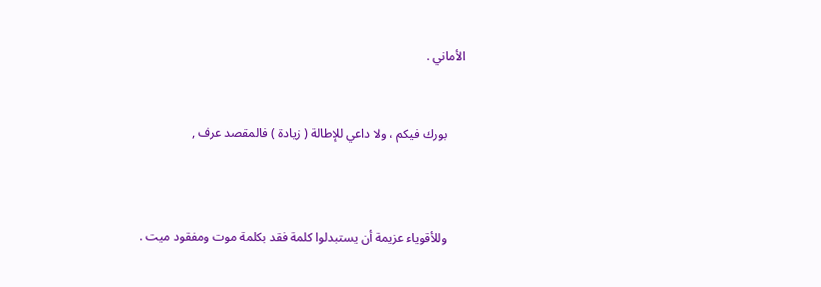الأماني .


      بورك فيكم ، ولا داعي للإطالة ( زيادة ) فالمقصد عرف ,



      وللأقوياء عزيمة أن يستبدلوا كلمة فقد بكلمة موت ومفقود ميت .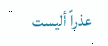عذراً أليست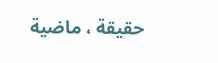حقيقة ، ماضية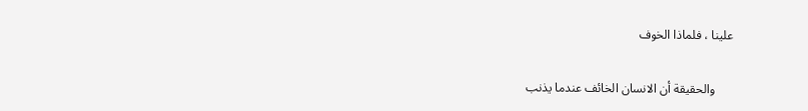علينا ، فلماذا الخوف


      والحقيقة أن الانسان الخائف عندما يذنب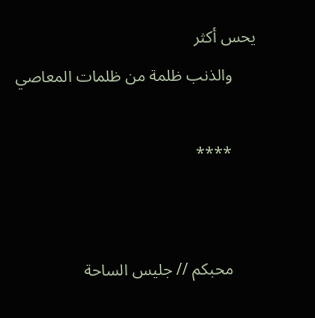يحس أكثر
      والذنب ظلمة من ظلمات المعاصي

      ****


      محبكم // جليس الساحة